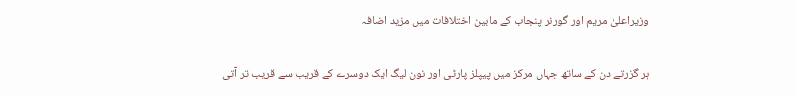وزیراعلیٰ مریم اور گورنر پنجاب کے مابین اختلافات میں مزید اضافہ

ہر گزرتے دن کے ساتھ جہاں مرکز میں پیپلز پارٹی اور نون لیگ ایک دوسرے کے قریب سے قریب تر آتی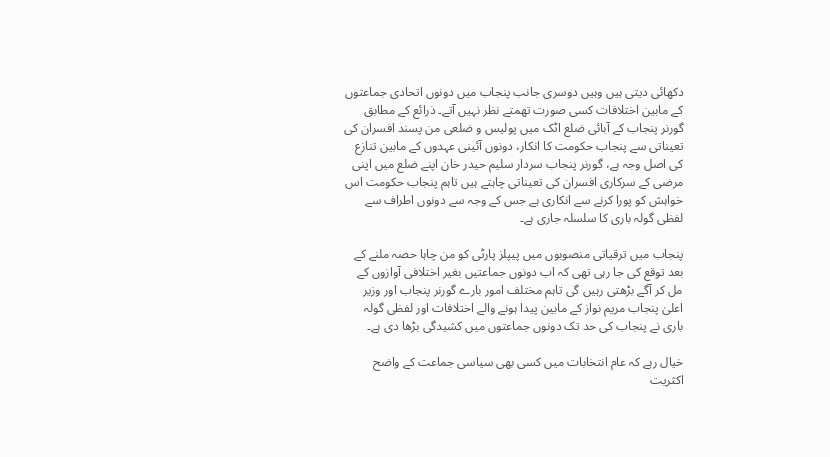دکھائی دیتی ہیں وہیں دوسری جانب پنجاب میں دونوں اتحادی جماعتوں کے مابین اختلافات کسی صورت تھمتے نظر نہیں آتے۔ ذرائع کے مطابق گورنر پنجاب کے آبائی ضلع اٹک میں پولیس و ضلعی من پسند افسران کی تعیناتی سے پنجاب حکومت کا انکار، دونوں آئینی عہدوں کے مابین تنازع کی اصل وجہ ہے، گورنر پنجاب سردار سلیم حیدر خان اپنے ضلع میں اپنی مرضی کے سرکاری افسران کی تعیناتی چاہتے ہیں تاہم پنجاب حکومت اس خواہش کو پورا کرنے سے انکاری ہے جس کے وجہ سے دونوں اطراف سے لفظی گولہ باری کا سلسلہ جاری ہے۔

پنجاب میں ترقیاتی منصوبوں میں پیپلز پارٹی کو من چاہا حصہ ملنے کے بعد توقع کی جا رہی تھی کہ اب دونوں جماعتیں بغیر اختلافی آوازوں کے مل کر آگے بڑھتی رہیں گی تاہم مختلف امور بارے گورنر پنجاب اور وزیر اعلیٰ پنجاب مریم نواز کے مابین پیدا ہونے والے اختلافات اور لفظی گولہ باری نے پنجاب کی حد تک دونوں جماعتوں میں کشیدگی بڑھا دی ہے۔

خیال رہے کہ عام انتخابات میں کسی بھی سیاسی جماعت کے واضح اکثریت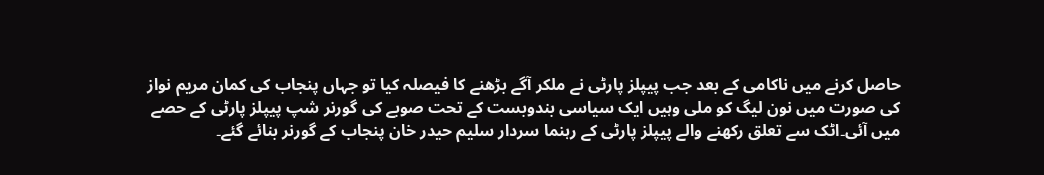حاصل کرنے میں ناکامی کے بعد جب پیپلز پارٹی نے ملکر آگے بڑھنے کا فیصلہ کیا تو جہاں پنجاب کی کمان مریم نواز کی صورت میں نون لیگ کو ملی وہیں ایک سیاسی بندوبست کے تحت صوبے کی گورنر شپ پیپلز پارٹی کے حصے میں آئی۔اٹک سے تعلق رکھنے والے پیپلز پارٹی کے رہنما سردار سلیم حیدر خان پنجاب کے گورنر بنائے گئے۔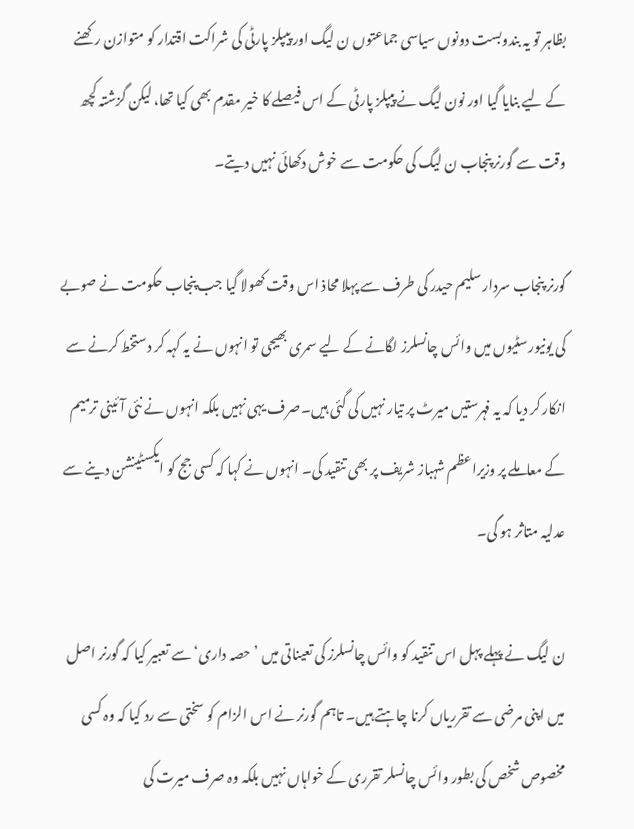بظاہر تو یہ بندوبست دونوں سیاسی جماعتوں ن لیگ اور پیپلز پارٹی کی شراکت اقتدار کو متوازن رکھنے کے لیے بنایا گیا اور نون لیگ نے پیپلز پارٹی کے اس فیصلے کا خیر مقدم بھی کیا تھا، لیکن گزشتہ کچھ وقت سے گورنر پنجاب ن لیگ کی حکومت سے خوش دکھائی نہیں دیتے۔

گورنر پنجاب سردار سلیم حیدر کی طرف سے پہلا محاذ اس وقت کھولا گیا جب پنجاب حکومت نے صوبے کی یونیورسٹیوں میں وائس چانسلرز لگانے کے لیے سمری بھیجی تو انہوں نے یہ کہہ کر دستخط کرنے سے انکار کر دیا کہ یہ فہرستیں میرٹ پر تیار نہیں کی گئی ہیں۔صرف یہی نہیں بلکہ انہوں نے نئی آئینی ترمیم کے معاملے پر وزیراعظم شہباز شریف پر بھی تنقید کی۔ انہوں نے کہا کہ کسی جج کو ایکسٹینشن دینے سے عدلیہ متاثر ہو گی۔

ن لیگ نے پہلے پہل اس تنقید کو وائس چانسلرز کی تعیناتی میں ’حصہ داری‘ سے تعبیر کیا کہ گورنر اصل میں اپنی مرضی سے تقرریاں کرنا چاہتے ہیں۔ تاہم گورنر نے اس الزام کو سختی سے رد کیا کہ وہ کسی مخصوص شخص کی بطور وائس چانسلر تقرری کے خواہاں نہیں بلکہ وہ صرف میرت کی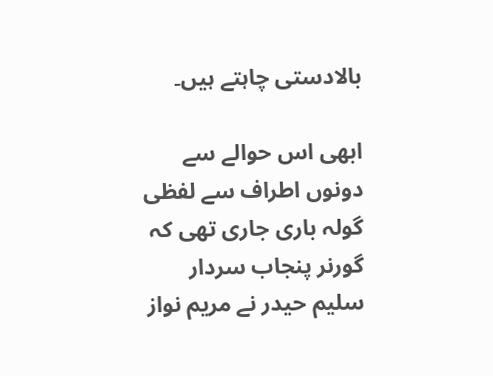بالادستی چاہتے ہیں۔

ابھی اس حوالے سے دونوں اطراف سے لفظی گولہ باری جاری تھی کہ گورنر پنجاب سردار سلیم حیدر نے مریم نواز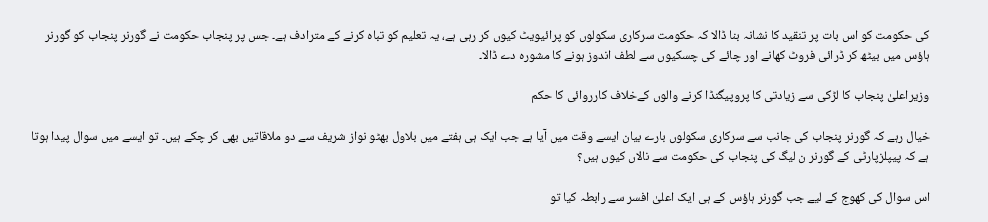کی حکومت کو اس بات پر تنقید کا نشانہ بنا ڈالا کہ حکومت سرکاری سکولوں کو پرائیویٹ کیوں کر رہی ہے، یہ تعلیم کو تباہ کرنے کے مترادف ہے۔ جس پر پنجاب حکومت نے گورنر پنجاب کو گورنر ہاؤس میں بیٹھ کر ڈرائی فروٹ کھانے اور چائے کی چسکیوں سے لطف اندوز ہونے کا مشورہ دے ڈالا۔

وزیراعلیٰ پنجاب کا لڑکی سے زیادتی کا پروپیگنڈا کرنے والوں کےخلاف کارروائی کا حکم

خیال رہے کہ گورنر پنجاب کی جانب سے سرکاری سکولوں بارے بیان ایسے وقت میں آیا ہے جب ایک ہی ہفتے میں بلاول بھٹو نواز شریف سے دو ملاقاتیں بھی کر چکے ہیں۔ تو ایسے میں سوال پیدا ہوتا ہے کہ پیپلزپارٹی کے گورنر ن لیگ کی پنجاب کی حکومت سے نالاں کیوں ہیں؟

اس سوال کی کھوج کے لیے جب گورنر ہاؤس کے ہی ایک اعلیٰ افسر سے رابطہ کیا تو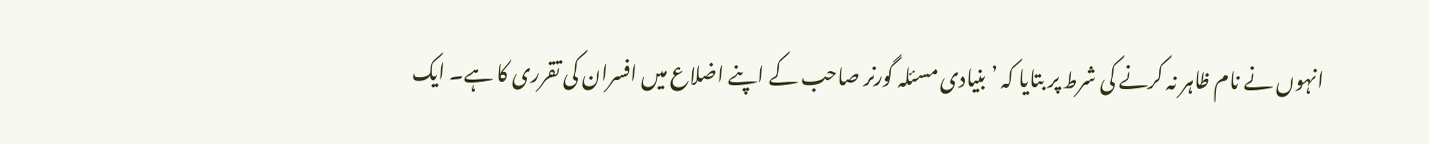انہوں نے نام ظاہر نہ کرنے کی شرط پر بتایا کہ ’بنیادی مسئلہ گورنر صاحب کے اپنے اضلاع میں افسران کی تقرری کا ہے۔ ایک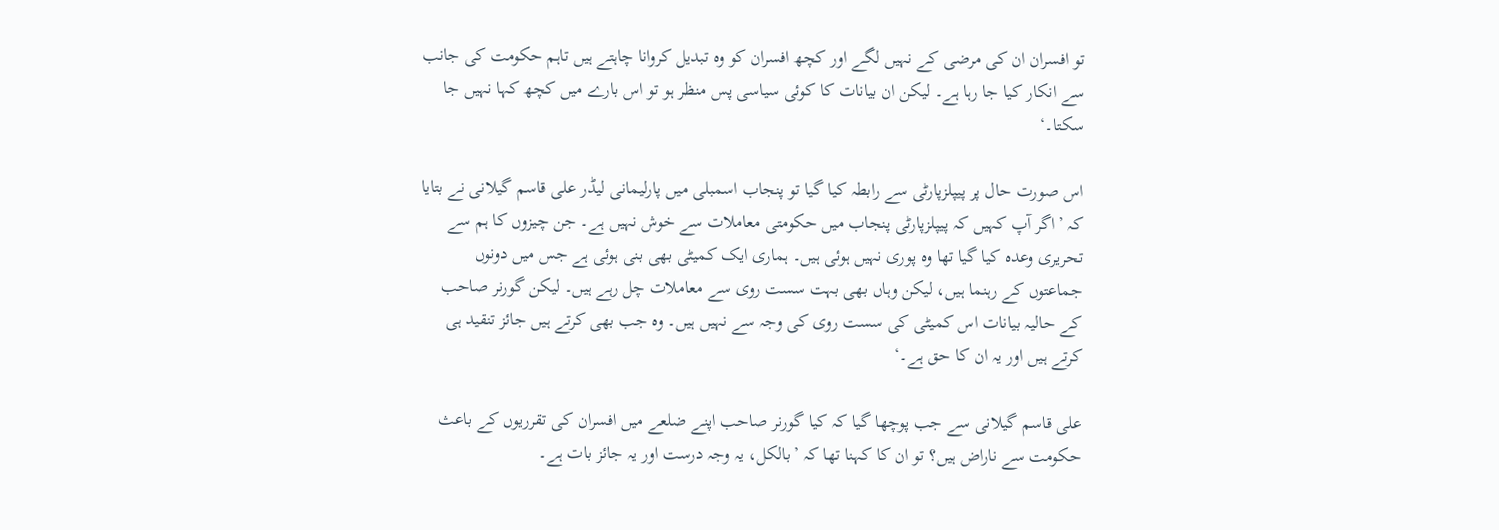تو افسران ان کی مرضی کے نہیں لگے اور کچھ افسران کو وہ تبدیل کروانا چاہتے ہیں تاہم حکومت کی جانب سے انکار کیا جا رہا ہے۔ لیکن ان بیانات کا کوئی سیاسی پس منظر ہو تو اس بارے میں کچھ کہا نہیں جا سکتا۔‘

اس صورت حال پر پیپلزپارٹی سے رابطہ کیا گیا تو پنجاب اسمبلی میں پارلیمانی لیڈر علی قاسم گیلانی نے بتایا کہ ’اگر آپ کہیں کہ پیپلزپارٹی پنجاب میں حکومتی معاملات سے خوش نہیں ہے۔ جن چیزوں کا ہم سے تحریری وعدہ کیا گیا تھا وہ پوری نہیں ہوئی ہیں۔ ہماری ایک کمیٹی بھی بنی ہوئی ہے جس میں دونوں جماعتوں کے رہنما ہیں، لیکن وہاں بھی بہت سست روی سے معاملات چل رہے ہیں۔ لیکن گورنر صاحب کے حالیہ بیانات اس کمیٹی کی سست روی کی وجہ سے نہیں ہیں۔ وہ جب بھی کرتے ہیں جائز تنقید ہی کرتے ہیں اور یہ ان کا حق ہے۔‘

علی قاسم گیلانی سے جب پوچھا گیا کہ کیا گورنر صاحب اپنے ضلعے میں افسران کی تقرریوں کے باعث حکومت سے ناراض ہیں؟ تو ان کا کہنا تھا کہ ’بالکل، یہ وجہ درست اور یہ جائز بات ہے۔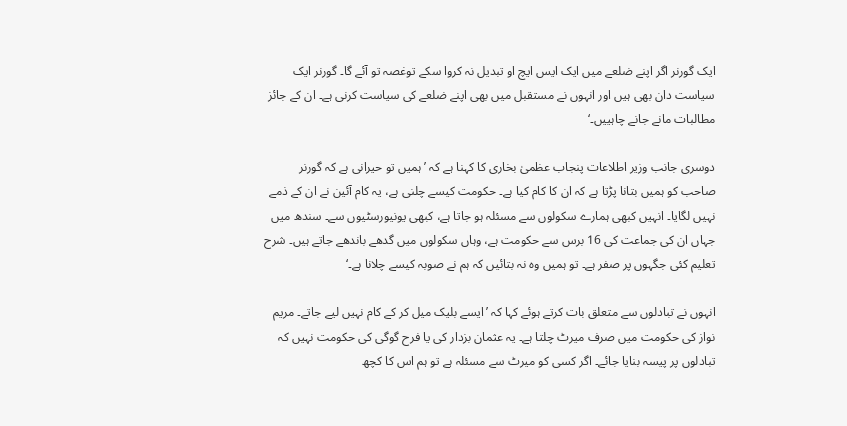ایک گورنر اگر اپنے ضلعے میں ایک ایس ایچ او تبدیل نہ کروا سکے توغصہ تو آئے گا۔ گورنر ایک سیاست دان بھی ہیں اور انہوں نے مستقبل میں بھی اپنے ضلعے کی سیاست کرنی ہے۔ ان کے جائز مطالبات مانے جانے چاہییں۔‘

دوسری جانب وزیر اطلاعات پنجاب عظمیٰ بخاری کا کہنا ہے کہ ’ہمیں تو حیرانی ہے کہ گورنر صاحب کو ہمیں بتانا پڑتا ہے کہ ان کا کام کیا ہے۔ حکومت کیسے چلنی ہے، یہ کام آئین نے ان کے ذمے نہیں لگایا۔ انہیں کبھی ہمارے سکولوں سے مسئلہ ہو جاتا ہے، کبھی یونیورسٹیوں سے۔ سندھ میں جہاں ان کی جماعت کی 16 برس سے حکومت ہے، وہاں سکولوں میں گدھے باندھے جاتے ہیں۔ شرح تعلیم کئی جگہوں پر صفر ہے۔ تو ہمیں وہ نہ بتائیں کہ ہم نے صوبہ کیسے چلانا ہے۔‘

انہوں نے تبادلوں سے متعلق بات کرتے ہوئے کہا کہ ’ایسے بلیک میل کر کے کام نہیں لیے جاتے۔ مریم نواز کی حکومت میں صرف میرٹ چلتا ہے۔ یہ عثمان بزدار کی یا فرح گوگی کی حکومت نہیں کہ تبادلوں پر پیسہ بنایا جائے۔ اگر کسی کو میرٹ سے مسئلہ ہے تو ہم اس کا کچھ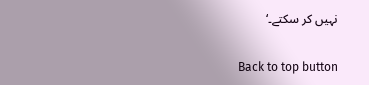نہیں کر سکتے۔‘

Back to top button